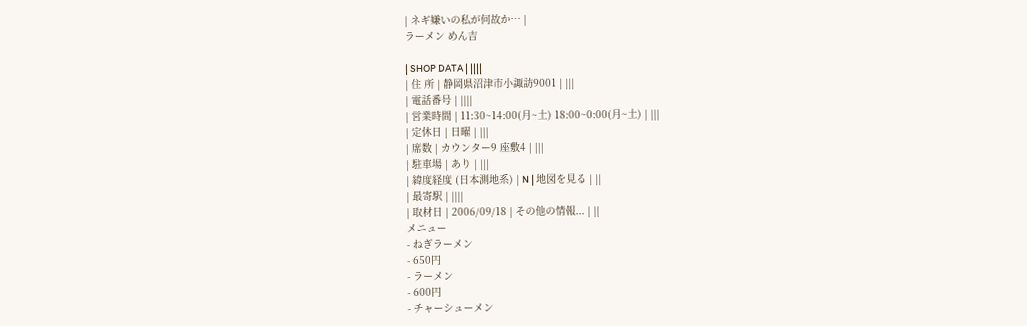| ネギ嫌いの私が何故か… |
ラーメン めん吉

| SHOP DATA | ||||
| 住 所 | 静岡県沼津市小諏訪9001 | |||
| 電話番号 | ||||
| 営業時間 | 11:30~14:00(月~土) 18:00~0:00(月~土) | |||
| 定休日 | 日曜 | |||
| 席数 | カウンター9 座敷4 | |||
| 駐車場 | あり | |||
| 緯度経度 (日本測地系) | N | 地図を見る | ||
| 最寄駅 | ||||
| 取材日 | 2006/09/18 | その他の情報... | ||
メニュー
- ねぎラーメン
- 650円
- ラーメン
- 600円
- チャーシューメン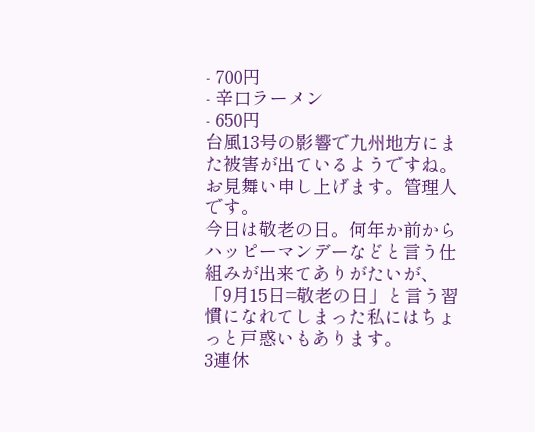- 700円
- 辛口ラーメン
- 650円
台風13号の影響で九州地方にまた被害が出ているようですね。お見舞い申し上げます。管理人です。
今日は敬老の日。何年か前からハッピーマンデーなどと言う仕組みが出来てありがたいが、「9月15日=敬老の日」と言う習慣になれてしまった私にはちょっと戸惑いもあります。
3連休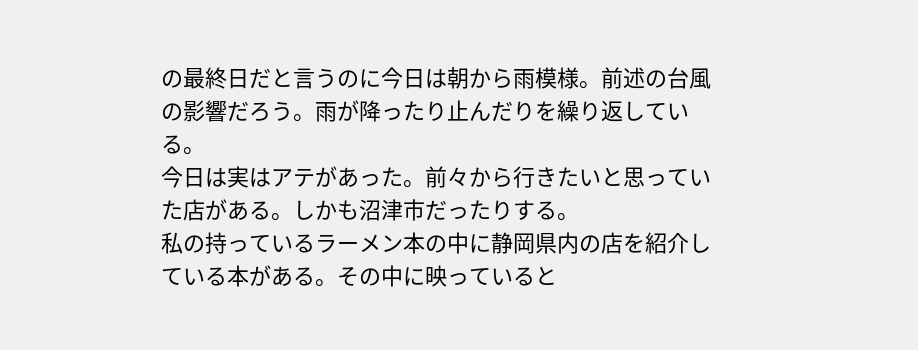の最終日だと言うのに今日は朝から雨模様。前述の台風の影響だろう。雨が降ったり止んだりを繰り返している。
今日は実はアテがあった。前々から行きたいと思っていた店がある。しかも沼津市だったりする。
私の持っているラーメン本の中に静岡県内の店を紹介している本がある。その中に映っていると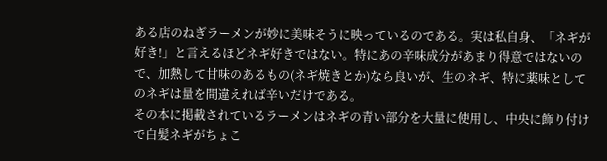ある店のねぎラーメンが妙に美味そうに映っているのである。実は私自身、「ネギが好き!」と言えるほどネギ好きではない。特にあの辛味成分があまり得意ではないので、加熱して甘味のあるもの(ネギ焼きとか)なら良いが、生のネギ、特に薬味としてのネギは量を間違えれば辛いだけである。
その本に掲載されているラーメンはネギの青い部分を大量に使用し、中央に飾り付けで白髪ネギがちょこ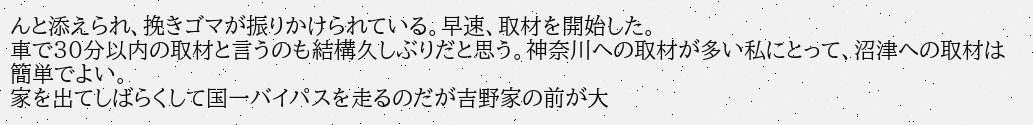んと添えられ、挽きゴマが振りかけられている。早速、取材を開始した。
車で30分以内の取材と言うのも結構久しぶりだと思う。神奈川への取材が多い私にとって、沼津への取材は簡単でよい。
家を出てしばらくして国一バイパスを走るのだが吉野家の前が大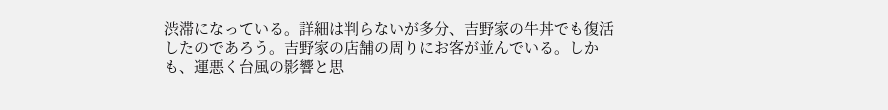渋滞になっている。詳細は判らないが多分、吉野家の牛丼でも復活したのであろう。吉野家の店舗の周りにお客が並んでいる。しかも、運悪く台風の影響と思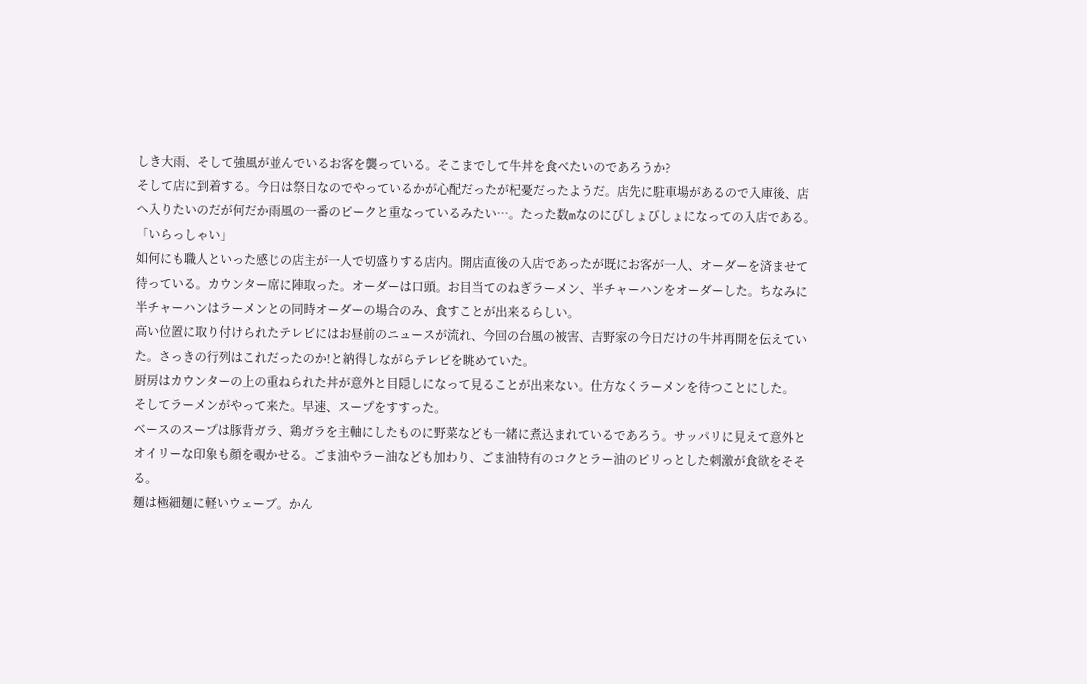しき大雨、そして強風が並んでいるお客を襲っている。そこまでして牛丼を食べたいのであろうか?
そして店に到着する。今日は祭日なのでやっているかが心配だったが杞憂だったようだ。店先に駐車場があるので入庫後、店へ入りたいのだが何だか雨風の一番のピークと重なっているみたい…。たった数mなのにびしょびしょになっての入店である。
「いらっしゃい」
如何にも職人といった感じの店主が一人で切盛りする店内。開店直後の入店であったが既にお客が一人、オーダーを済ませて待っている。カウンター席に陣取った。オーダーは口頭。お目当てのねぎラーメン、半チャーハンをオーダーした。ちなみに半チャーハンはラーメンとの同時オーダーの場合のみ、食すことが出来るらしい。
高い位置に取り付けられたテレビにはお昼前のニュースが流れ、今回の台風の被害、吉野家の今日だけの牛丼再開を伝えていた。さっきの行列はこれだったのか!と納得しながらテレビを眺めていた。
厨房はカウンターの上の重ねられた丼が意外と目隠しになって見ることが出来ない。仕方なくラーメンを待つことにした。
そしてラーメンがやって来た。早速、スープをすすった。
ベースのスープは豚背ガラ、鶏ガラを主軸にしたものに野菜なども一緒に煮込まれているであろう。サッパリに見えて意外とオイリーな印象も顔を覗かせる。ごま油やラー油なども加わり、ごま油特有のコクとラー油のピリっとした刺激が食欲をそそる。
麺は極細麺に軽いウェーブ。かん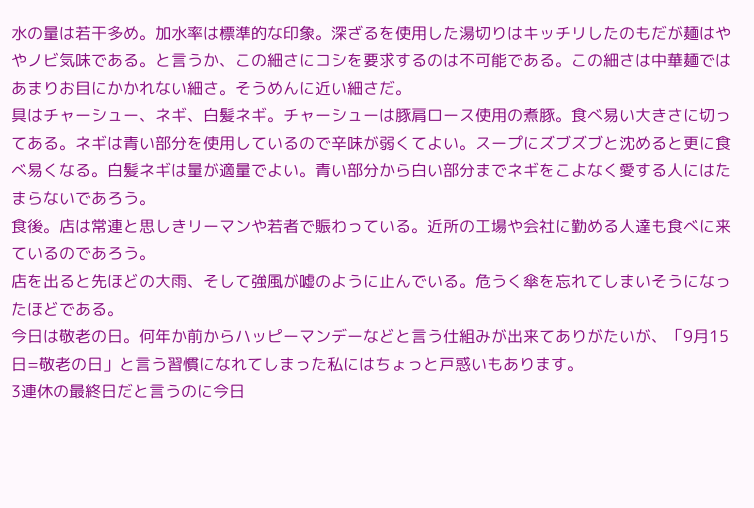水の量は若干多め。加水率は標準的な印象。深ざるを使用した湯切りはキッチリしたのもだが麺はややノビ気味である。と言うか、この細さにコシを要求するのは不可能である。この細さは中華麺ではあまりお目にかかれない細さ。そうめんに近い細さだ。
具はチャーシュー、ネギ、白髪ネギ。チャーシューは豚肩ロース使用の煮豚。食べ易い大きさに切ってある。ネギは青い部分を使用しているので辛味が弱くてよい。スープにズブズブと沈めると更に食べ易くなる。白髪ネギは量が適量でよい。青い部分から白い部分までネギをこよなく愛する人にはたまらないであろう。
食後。店は常連と思しきリーマンや若者で賑わっている。近所の工場や会社に勤める人達も食べに来ているのであろう。
店を出ると先ほどの大雨、そして強風が嘘のように止んでいる。危うく傘を忘れてしまいそうになったほどである。
今日は敬老の日。何年か前からハッピーマンデーなどと言う仕組みが出来てありがたいが、「9月15日=敬老の日」と言う習慣になれてしまった私にはちょっと戸惑いもあります。
3連休の最終日だと言うのに今日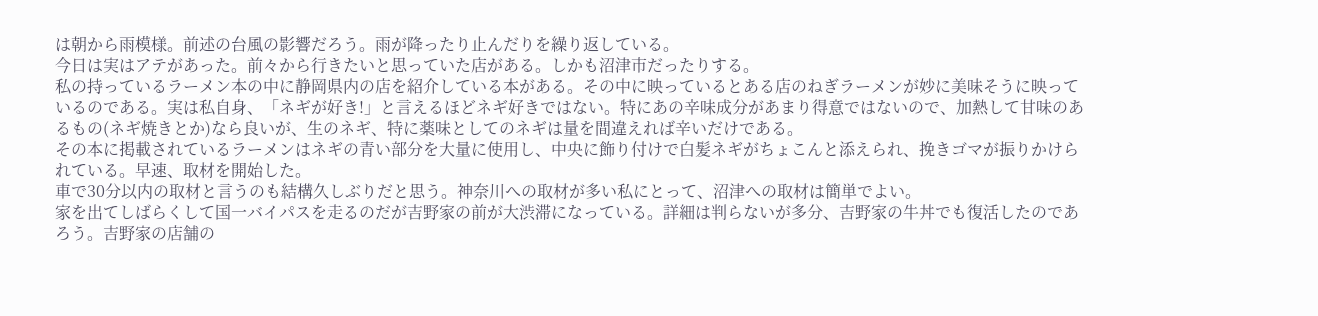は朝から雨模様。前述の台風の影響だろう。雨が降ったり止んだりを繰り返している。
今日は実はアテがあった。前々から行きたいと思っていた店がある。しかも沼津市だったりする。
私の持っているラーメン本の中に静岡県内の店を紹介している本がある。その中に映っているとある店のねぎラーメンが妙に美味そうに映っているのである。実は私自身、「ネギが好き!」と言えるほどネギ好きではない。特にあの辛味成分があまり得意ではないので、加熱して甘味のあるもの(ネギ焼きとか)なら良いが、生のネギ、特に薬味としてのネギは量を間違えれば辛いだけである。
その本に掲載されているラーメンはネギの青い部分を大量に使用し、中央に飾り付けで白髪ネギがちょこんと添えられ、挽きゴマが振りかけられている。早速、取材を開始した。
車で30分以内の取材と言うのも結構久しぶりだと思う。神奈川への取材が多い私にとって、沼津への取材は簡単でよい。
家を出てしばらくして国一バイパスを走るのだが吉野家の前が大渋滞になっている。詳細は判らないが多分、吉野家の牛丼でも復活したのであろう。吉野家の店舗の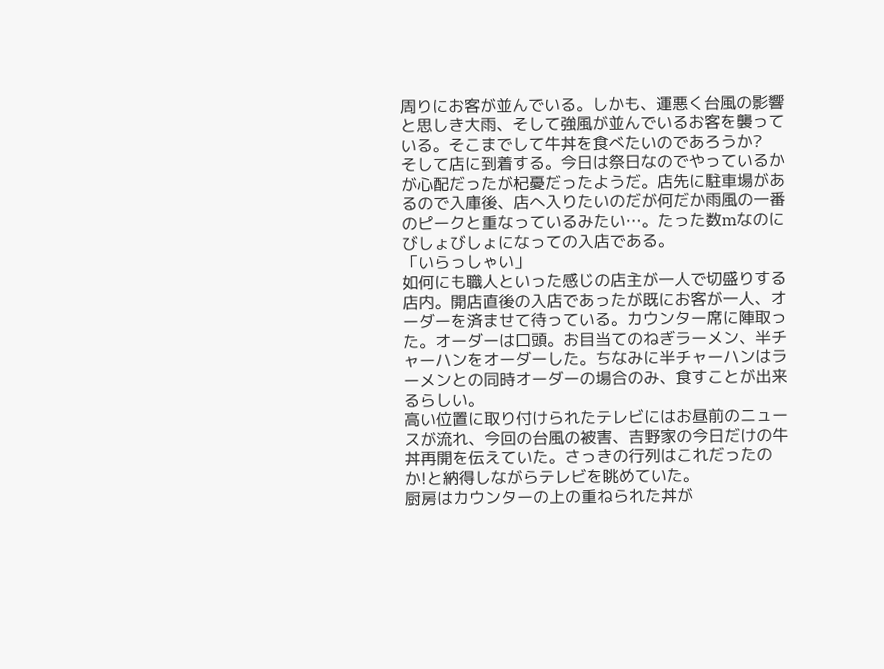周りにお客が並んでいる。しかも、運悪く台風の影響と思しき大雨、そして強風が並んでいるお客を襲っている。そこまでして牛丼を食べたいのであろうか?
そして店に到着する。今日は祭日なのでやっているかが心配だったが杞憂だったようだ。店先に駐車場があるので入庫後、店へ入りたいのだが何だか雨風の一番のピークと重なっているみたい…。たった数mなのにびしょびしょになっての入店である。
「いらっしゃい」
如何にも職人といった感じの店主が一人で切盛りする店内。開店直後の入店であったが既にお客が一人、オーダーを済ませて待っている。カウンター席に陣取った。オーダーは口頭。お目当てのねぎラーメン、半チャーハンをオーダーした。ちなみに半チャーハンはラーメンとの同時オーダーの場合のみ、食すことが出来るらしい。
高い位置に取り付けられたテレビにはお昼前のニュースが流れ、今回の台風の被害、吉野家の今日だけの牛丼再開を伝えていた。さっきの行列はこれだったのか!と納得しながらテレビを眺めていた。
厨房はカウンターの上の重ねられた丼が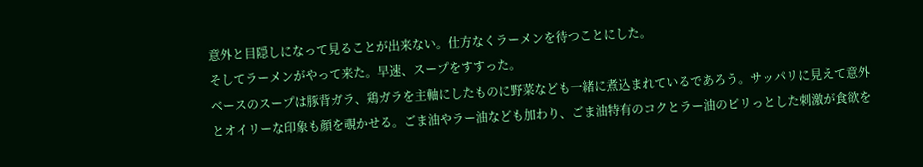意外と目隠しになって見ることが出来ない。仕方なくラーメンを待つことにした。
そしてラーメンがやって来た。早速、スープをすすった。
ベースのスープは豚背ガラ、鶏ガラを主軸にしたものに野菜なども一緒に煮込まれているであろう。サッパリに見えて意外とオイリーな印象も顔を覗かせる。ごま油やラー油なども加わり、ごま油特有のコクとラー油のピリっとした刺激が食欲を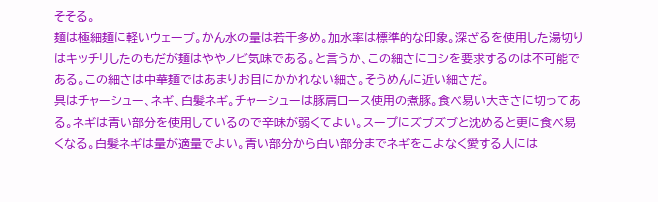そそる。
麺は極細麺に軽いウェーブ。かん水の量は若干多め。加水率は標準的な印象。深ざるを使用した湯切りはキッチリしたのもだが麺はややノビ気味である。と言うか、この細さにコシを要求するのは不可能である。この細さは中華麺ではあまりお目にかかれない細さ。そうめんに近い細さだ。
具はチャーシュー、ネギ、白髪ネギ。チャーシューは豚肩ロース使用の煮豚。食べ易い大きさに切ってある。ネギは青い部分を使用しているので辛味が弱くてよい。スープにズブズブと沈めると更に食べ易くなる。白髪ネギは量が適量でよい。青い部分から白い部分までネギをこよなく愛する人には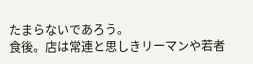たまらないであろう。
食後。店は常連と思しきリーマンや若者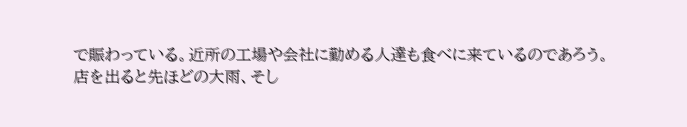で賑わっている。近所の工場や会社に勤める人達も食べに来ているのであろう。
店を出ると先ほどの大雨、そし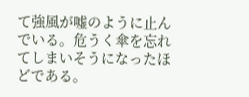て強風が嘘のように止んでいる。危うく傘を忘れてしまいそうになったほどである。